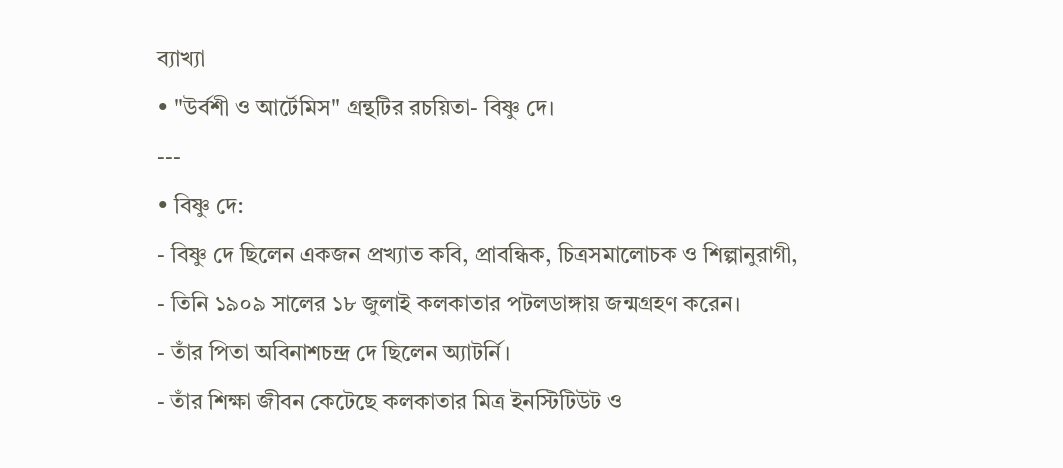ব্যাখ্যা
• "উর্বশী ও আর্টেমিস" গ্রন্থটির রচয়িতা- বিষ্ণু দে।
---
• বিষ্ণু দে:
- বিষ্ণু দে ছিলেন একজন প্রখ্যাত কবি, প্রাবন্ধিক, চিত্রসমালোচক ও শিল্পানুরাগী,
- তিনি ১৯০৯ সালের ১৮ জুলাই কলকাতার পটলডাঙ্গায় জন্মগ্রহণ করেন।
- তাঁর পিতা অবিনাশচন্দ্র দে ছিলেন অ্যাটর্নি।
- তাঁর শিক্ষা জীবন কেটেছে কলকাতার মিত্র ইনস্টিটিউট ও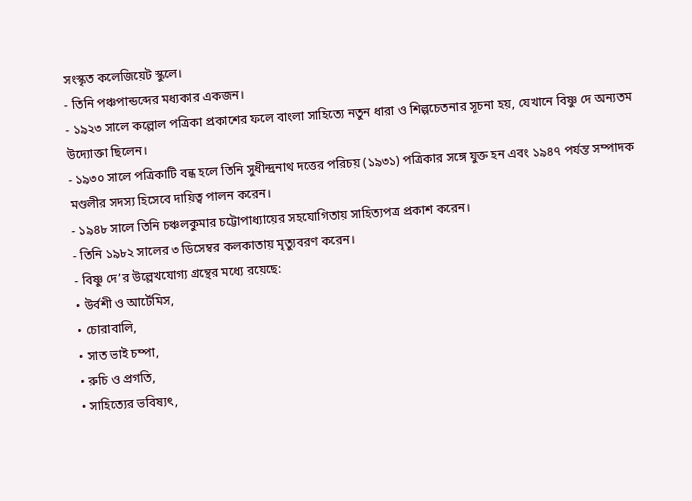সংস্কৃত কলেজিয়েট স্কুলে।
- তিনি পঞ্চপান্ডব্দের মধ্যকার একজন।
- ১৯২৩ সালে কল্লোল পত্রিকা প্রকাশের ফলে বাংলা সাহিত্যে নতুন ধারা ও শিল্পচেতনার সূচনা হয়, যেখানে বিষ্ণু দে অন্যতম উদ্যোক্তা ছিলেন।
- ১৯৩০ সালে পত্রিকাটি বন্ধ হলে তিনি সুধীন্দ্রনাথ দত্তের পরিচয় (১৯৩১) পত্রিকার সঙ্গে যুক্ত হন এবং ১৯৪৭ পর্যন্ত সম্পাদক মণ্ডলীর সদস্য হিসেবে দায়িত্ব পালন করেন।
- ১৯৪৮ সালে তিনি চঞ্চলকুমার চট্টোপাধ্যায়ের সহযোগিতায় সাহিত্যপত্র প্রকাশ করেন।
- তিনি ১৯৮২ সালের ৩ ডিসেম্বর কলকাতায় মৃত্যুবরণ করেন।
- বিষ্ণু দে’র উল্লেখযোগ্য গ্রন্থের মধ্যে রয়েছে:
• উর্বশী ও আর্টেমিস,
• চোরাবালি,
• সাত ভাই চম্পা,
• রুচি ও প্রগতি,
• সাহিত্যের ভবিষ্যৎ,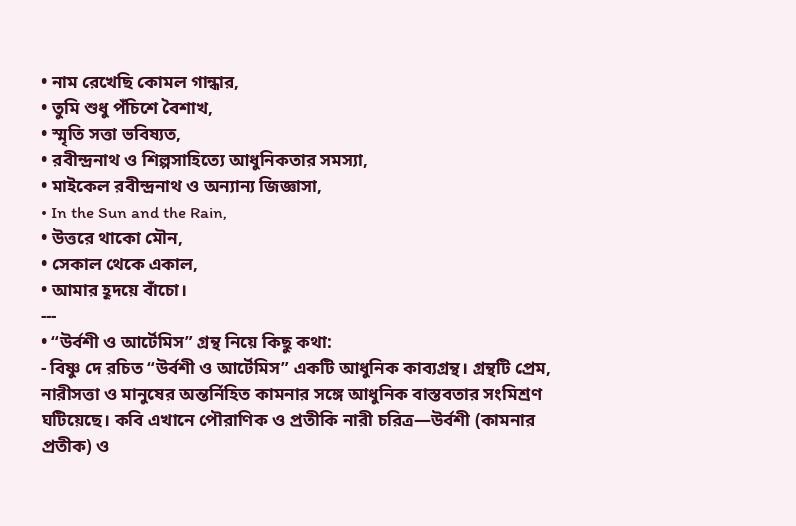• নাম রেখেছি কোমল গান্ধার,
• তুমি শুধু পঁচিশে বৈশাখ,
• স্মৃতি সত্তা ভবিষ্যত,
• রবীন্দ্রনাথ ও শিল্পসাহিত্যে আধুনিকতার সমস্যা,
• মাইকেল রবীন্দ্রনাথ ও অন্যান্য জিজ্ঞাসা,
• In the Sun and the Rain,
• উত্তরে থাকো মৌন,
• সেকাল থেকে একাল,
• আমার হূদয়ে বাঁচো।
---
• “উর্বশী ও আর্টেমিস” গ্রন্থ নিয়ে কিছু কথা:
- বিষ্ণু দে রচিত “উর্বশী ও আর্টেমিস” একটি আধুনিক কাব্যগ্রন্থ। গ্রন্থটি প্রেম, নারীসত্তা ও মানুষের অন্তর্নিহিত কামনার সঙ্গে আধুনিক বাস্তবতার সংমিশ্রণ ঘটিয়েছে। কবি এখানে পৌরাণিক ও প্রতীকি নারী চরিত্র—উর্বশী (কামনার প্রতীক) ও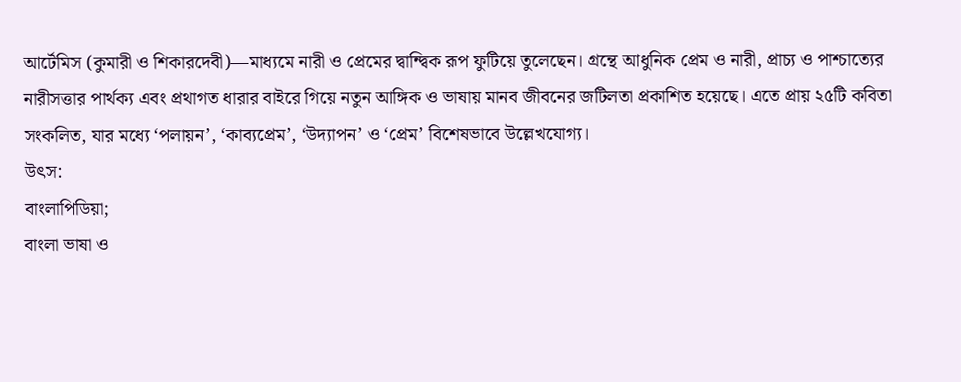আর্টেমিস (কুমারী ও শিকারদেবী)—মাধ্যমে নারী ও প্রেমের দ্বান্দ্বিক রূপ ফুটিয়ে তুলেছেন। গ্রন্থে আধুনিক প্রেম ও নারী, প্রাচ্য ও পাশ্চাত্যের নারীসত্তার পার্থক্য এবং প্রথাগত ধারার বাইরে গিয়ে নতুন আঙ্গিক ও ভাষায় মানব জীবনের জটিলতা প্রকাশিত হয়েছে। এতে প্রায় ২৫টি কবিতা সংকলিত, যার মধ্যে ‘পলায়ন’, ‘কাব্যপ্রেম’, ‘উদ্যাপন’ ও ‘প্রেম’ বিশেষভাবে উল্লেখযোগ্য।
উৎস:
বাংলাপিডিয়া;
বাংলা ভাষা ও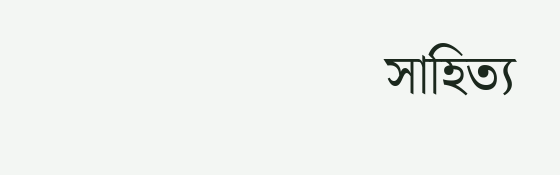সাহিত্য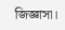জিজ্ঞাসা।